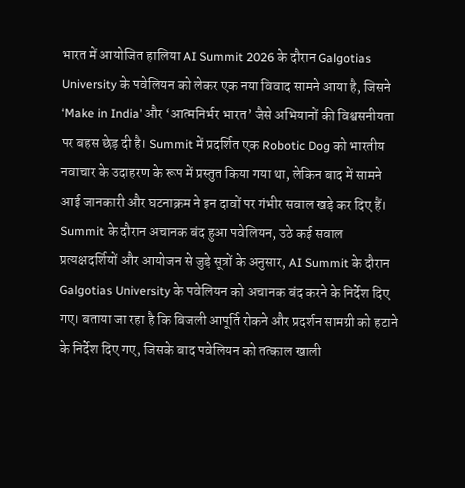भारत में आयोजित हालिया AI Summit 2026 के दौरान Galgotias University के पवेलियन को लेकर एक नया विवाद सामने आया है, जिसने ‘Make in India’ और ‘आत्मनिर्भर भारत’ जैसे अभियानों की विश्वसनीयता पर बहस छेड़ दी है। Summit में प्रदर्शित एक Robotic Dog को भारतीय नवाचार के उदाहरण के रूप में प्रस्तुत किया गया था, लेकिन बाद में सामने आई जानकारी और घटनाक्रम ने इन दावों पर गंभीर सवाल खड़े कर दिए हैं।
Summit के दौरान अचानक बंद हुआ पवेलियन, उठे कई सवाल
प्रत्यक्षदर्शियों और आयोजन से जुड़े सूत्रों के अनुसार, AI Summit के दौरान Galgotias University के पवेलियन को अचानक बंद करने के निर्देश दिए गए। बताया जा रहा है कि बिजली आपूर्ति रोकने और प्रदर्शन सामग्री को हटाने के निर्देश दिए गए, जिसके बाद पवेलियन को तत्काल खाली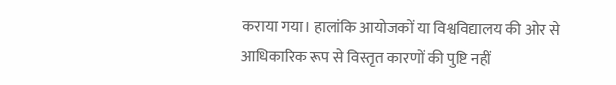कराया गया। हालांकि आयोजकों या विश्वविद्यालय की ओर से आधिकारिक रूप से विस्तृत कारणों की पुष्टि नहीं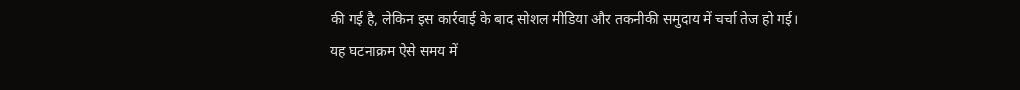की गई है, लेकिन इस कार्रवाई के बाद सोशल मीडिया और तकनीकी समुदाय में चर्चा तेज हो गई।
यह घटनाक्रम ऐसे समय में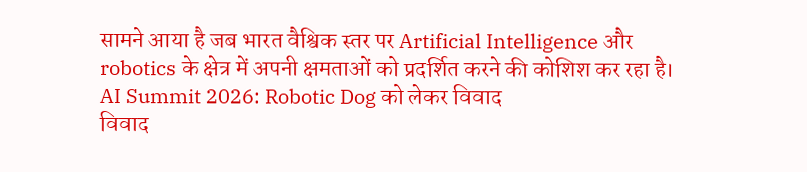सामने आया है जब भारत वैश्विक स्तर पर Artificial Intelligence और robotics के क्षेत्र में अपनी क्षमताओं को प्रदर्शित करने की कोशिश कर रहा है।
AI Summit 2026: Robotic Dog को लेकर विवाद
विवाद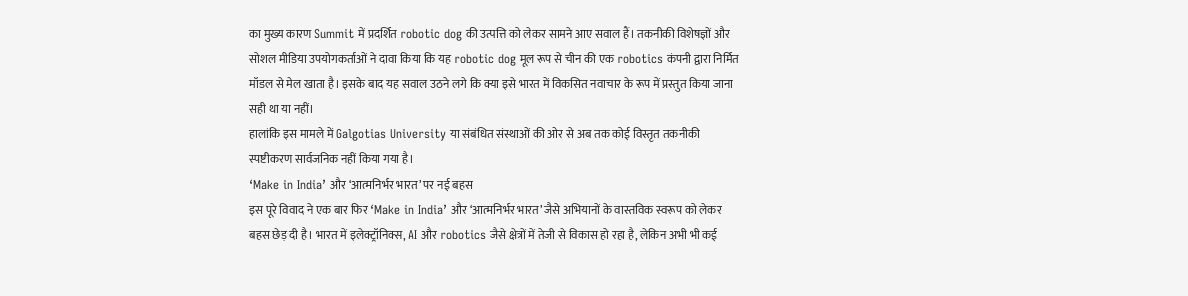का मुख्य कारण Summit में प्रदर्शित robotic dog की उत्पत्ति को लेकर सामने आए सवाल हैं। तकनीकी विशेषज्ञों और सोशल मीडिया उपयोगकर्ताओं ने दावा किया कि यह robotic dog मूल रूप से चीन की एक robotics कंपनी द्वारा निर्मित मॉडल से मेल खाता है। इसके बाद यह सवाल उठने लगे कि क्या इसे भारत में विकसित नवाचार के रूप में प्रस्तुत किया जाना सही था या नहीं।
हालांकि इस मामले में Galgotias University या संबंधित संस्थाओं की ओर से अब तक कोई विस्तृत तकनीकी स्पष्टीकरण सार्वजनिक नहीं किया गया है।
‘Make in India’ और ‘आत्मनिर्भर भारत’ पर नई बहस
इस पूरे विवाद ने एक बार फिर ‘Make in India’ और ‘आत्मनिर्भर भारत’ जैसे अभियानों के वास्तविक स्वरूप को लेकर बहस छेड़ दी है। भारत में इलेक्ट्रॉनिक्स, AI और robotics जैसे क्षेत्रों में तेजी से विकास हो रहा है, लेकिन अभी भी कई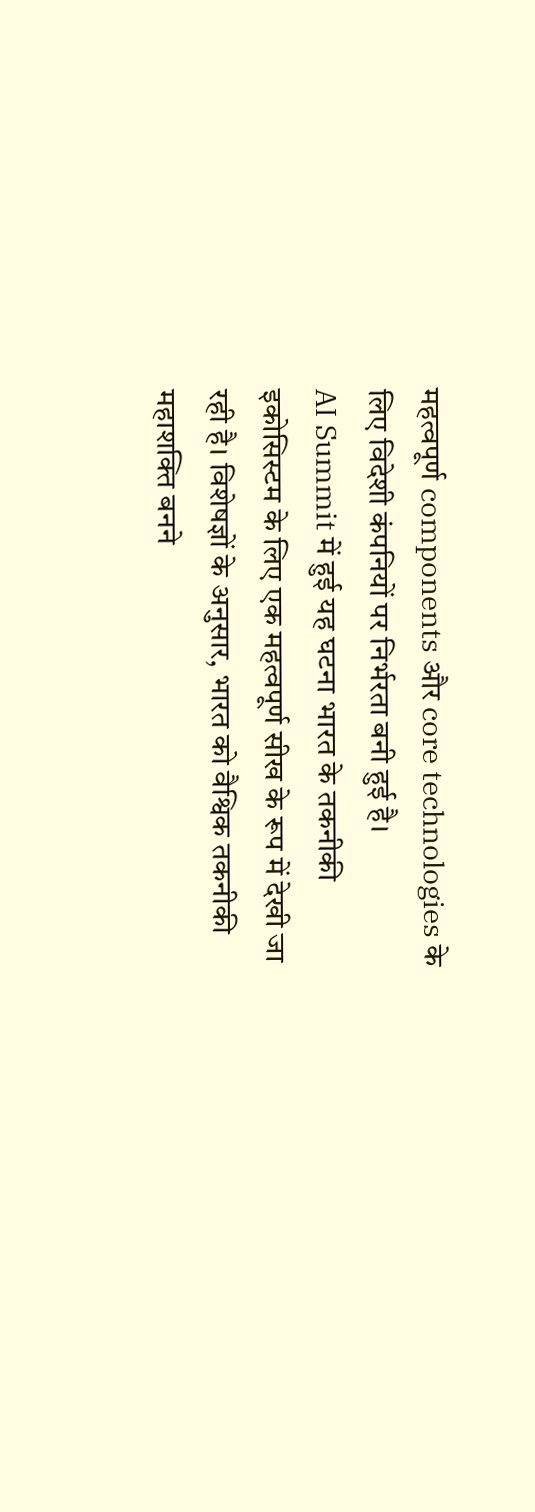महत्वपूर्ण components और core technologies के लिए विदेशी कंपनियों पर निर्भरता बनी हुई है।
AI Summit में हुई यह घटना भारत के तकनीकी इकोसिस्टम के लिए एक महत्वपूर्ण सीख के रूप में देखी जा रही है। विशेषज्ञों के अनुसार, भारत को वैश्विक तकनीकी महाशक्ति बनने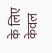के लिए केवल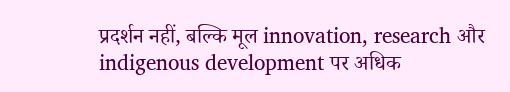प्रदर्शन नहीं, बल्कि मूल innovation, research और indigenous development पर अधिक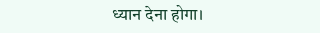ध्यान देना होगा।